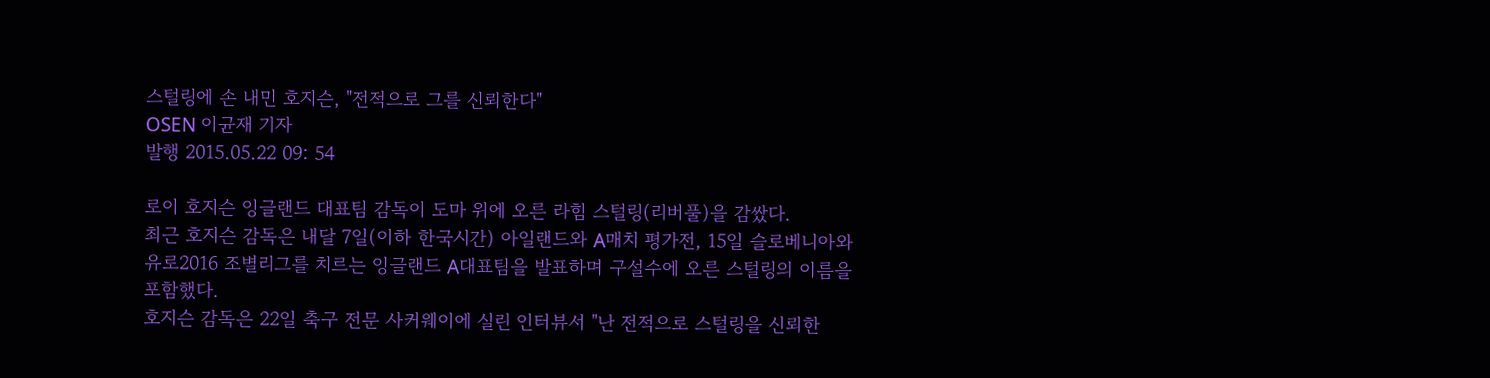스털링에 손 내민 호지슨, "전적으로 그를 신뢰한다"
OSEN 이균재 기자
발행 2015.05.22 09: 54

로이 호지슨 잉글랜드 대표팀 감독이 도마 위에 오른 라힘 스털링(리버풀)을 감쌌다.
최근 호지슨 감독은 내달 7일(이하 한국시간) 아일랜드와 A매치 평가전, 15일 슬로베니아와 유로2016 조별리그를 치르는 잉글랜드 A대표팀을 발표하며 구설수에 오른 스털링의 이름을 포함했다.
호지슨 감독은 22일 축구 전문 사커웨이에 실린 인터뷰서 "난 전적으로 스털링을 신뢰한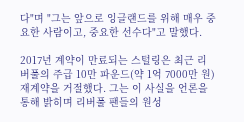다"며 "그는 앞으로 잉글랜드를 위해 매우 중요한 사람이고, 중요한 선수다"고 말했다.

2017년 계약이 만료되는 스털링은 최근 리버풀의 주급 10만 파운드(약 1억 7000만 원) 재계약을 거절했다. 그는 이 사실을 언론을 통해 밝히며 리버풀 팬들의 원성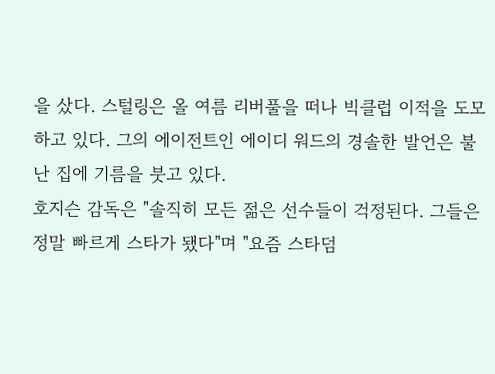을 샀다. 스털링은 올 여름 리버풀을 떠나 빅클럽 이적을 도모하고 있다. 그의 에이전트인 에이디 워드의 경솔한 발언은 불난 집에 기름을 붓고 있다.
호지슨 감독은 "솔직히 모든 젊은 선수들이 걱정된다. 그들은 정말 빠르게 스타가 됐다"며 "요즘 스타덤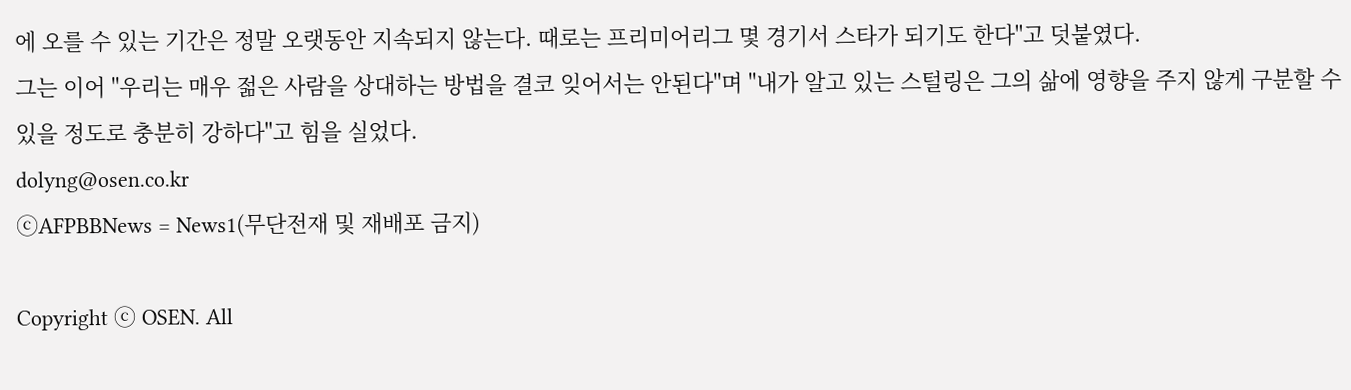에 오를 수 있는 기간은 정말 오랫동안 지속되지 않는다. 때로는 프리미어리그 몇 경기서 스타가 되기도 한다"고 덧붙였다.
그는 이어 "우리는 매우 젊은 사람을 상대하는 방법을 결코 잊어서는 안된다"며 "내가 알고 있는 스털링은 그의 삶에 영향을 주지 않게 구분할 수 있을 정도로 충분히 강하다"고 힘을 실었다.
dolyng@osen.co.kr
ⓒAFPBBNews = News1(무단전재 및 재배포 금지)

Copyright ⓒ OSEN. All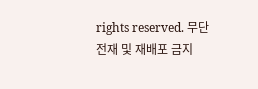rights reserved. 무단 전재 및 재배포 금지